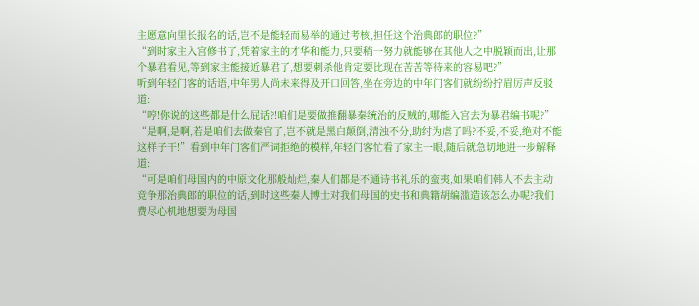主愿意向里长报名的话,岂不是能轻而易举的通过考核,担任这个治典郎的职位?”
“到时家主入宫修书了,凭着家主的才华和能力,只要稍一努力就能够在其他人之中脱颖而出,让那个暴君看见,等到家主能接近暴君了,想要刺杀他肯定要比现在苦苦等待来的容易吧?”
听到年轻门客的话语,中年男人尚未来得及开口回答,坐在旁边的中年门客们就纷纷拧眉厉声反驳道:
“哼!你说的这些都是什么屁话?!咱们是要做推翻暴秦统治的反贼的,哪能入宫去为暴君编书呢?”
“是啊,是啊,若是咱们去做秦官了,岂不就是黑白颠倒,清浊不分,助纣为虐了吗?不妥,不妥,绝对不能这样子干!”看到中年门客们严词拒绝的模样,年轻门客忙看了家主一眼,随后就急切地进一步解释道:
“可是咱们母国内的中原文化那般灿烂,秦人们都是不通诗书礼乐的蛮夷,如果咱们韩人不去主动竞争那治典郎的职位的话,到时这些秦人博士对我们母国的史书和典籍胡编滥造该怎么办呢?我们费尽心机地想要为母国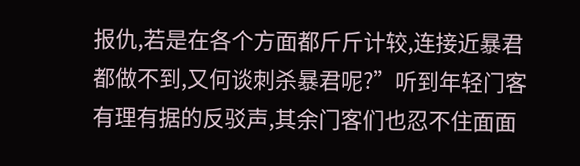报仇,若是在各个方面都斤斤计较,连接近暴君都做不到,又何谈刺杀暴君呢?”听到年轻门客有理有据的反驳声,其余门客们也忍不住面面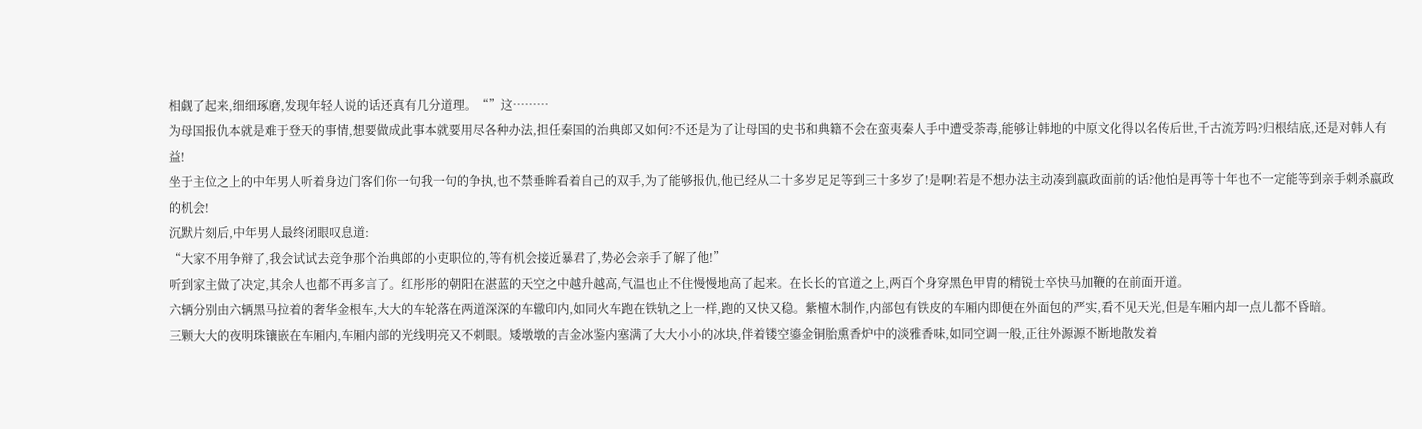相觑了起来,细细琢磨,发现年轻人说的话还真有几分道理。“”这………
为母国报仇本就是难于登天的事情,想要做成此事本就要用尽各种办法,担任秦国的治典郎又如何?不还是为了让母国的史书和典籍不会在蛮夷秦人手中遭受荼毒,能够让韩地的中原文化得以名传后世,千古流芳吗?归根结底,还是对韩人有益!
坐于主位之上的中年男人听着身边门客们你一句我一句的争执,也不禁垂眸看着自己的双手,为了能够报仇,他已经从二十多岁足足等到三十多岁了!是啊!若是不想办法主动凑到嬴政面前的话?他怕是再等十年也不一定能等到亲手刺杀嬴政的机会!
沉默片刻后,中年男人最终闭眼叹息道:
“大家不用争辩了,我会试试去竞争那个治典郎的小吏职位的,等有机会接近暴君了,势必会亲手了解了他!”
听到家主做了决定,其余人也都不再多言了。红彤彤的朝阳在湛蓝的天空之中越升越高,气温也止不住慢慢地高了起来。在长长的官道之上,两百个身穿黑色甲胄的精锐士卒快马加鞭的在前面开道。
六辆分别由六辆黑马拉着的奢华金根车,大大的车轮落在两道深深的车辙印内,如同火车跑在铁轨之上一样,跑的又快又稳。紫檀木制作,内部包有铁皮的车厢内即便在外面包的严实,看不见天光,但是车厢内却一点儿都不昏暗。
三颗大大的夜明珠镶嵌在车厢内,车厢内部的光线明亮又不刺眼。矮墩墩的吉金冰鉴内塞满了大大小小的冰块,伴着镂空鎏金铜胎熏香炉中的淡雅香味,如同空调一般,正往外源源不断地散发着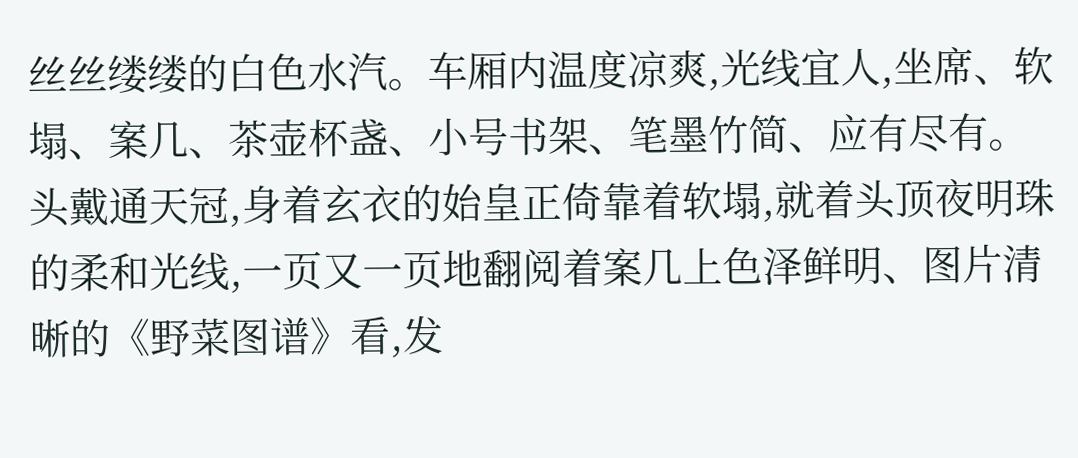丝丝缕缕的白色水汽。车厢内温度凉爽,光线宜人,坐席、软塌、案几、茶壶杯盏、小号书架、笔墨竹简、应有尽有。
头戴通天冠,身着玄衣的始皇正倚靠着软塌,就着头顶夜明珠的柔和光线,一页又一页地翻阅着案几上色泽鲜明、图片清晰的《野菜图谱》看,发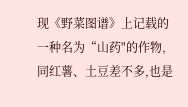现《野菜图谱》上记载的一种名为“山药"的作物,同红薯、土豆差不多,也是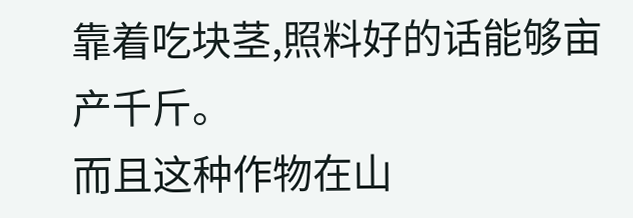靠着吃块茎,照料好的话能够亩产千斤。
而且这种作物在山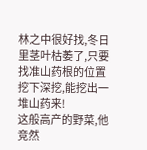林之中很好找,冬日里茎叶枯萎了,只要找准山药根的位置挖下深挖,能挖出一堆山药来!
这般高产的野菜,他竞然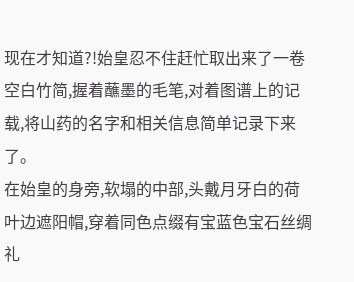现在才知道?!始皇忍不住赶忙取出来了一卷空白竹简,握着蘸墨的毛笔,对着图谱上的记载,将山药的名字和相关信息简单记录下来了。
在始皇的身旁,软塌的中部,头戴月牙白的荷叶边遮阳帽,穿着同色点缀有宝蓝色宝石丝绸礼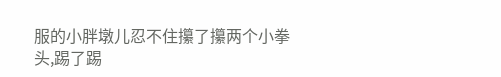服的小胖墩儿忍不住攥了攥两个小拳头,踢了踢